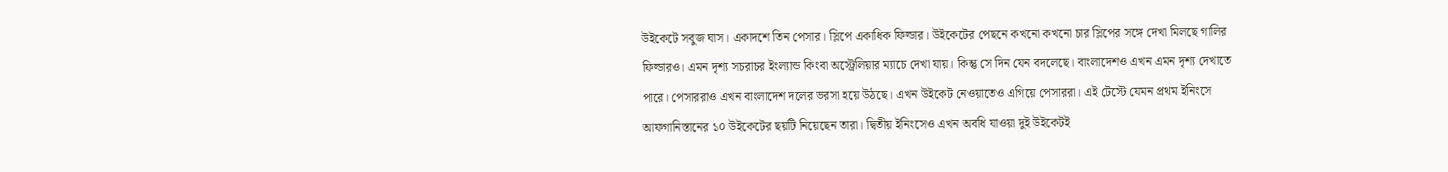উইকেটে সবুজ ঘাস। একাদশে তিন পেসার। স্লিপে একাধিক ফিল্ডার। উইকেটের পেছনে কখনো কখনো চার স্লিপের সঙ্গে দেখা মিলছে গালির ফিল্ডারও। এমন দৃশ্য সচরাচর ইংল্যান্ড কিংবা অস্ট্রেলিয়ার ম্যাচে দেখা যায়। কিন্তু সে দিন যেন বদলেছে। বাংলাদেশও এখন এমন দৃশ্য দেখাতে পারে। পেসাররাও এখন বাংলাদেশ দলের ভরসা হয়ে উঠছে। এখন উইকেট নেওয়াতেও এগিয়ে পেসাররা। এই টেস্টে যেমন প্রথম ইনিংসে আফগানিস্তানের ১০ উইকেটের ছয়টি নিয়েছেন তারা। দ্বিতীয় ইনিংসেও এখন অবধি যাওয়া দুই উইকেটই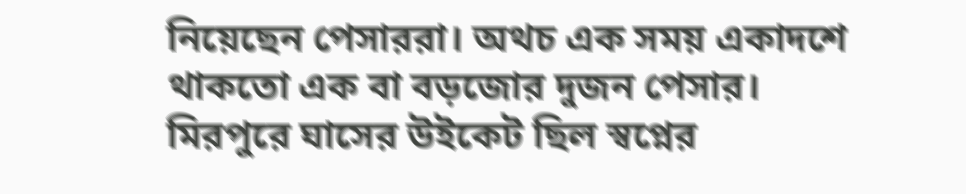নিয়েছেন পেসাররা। অথচ এক সময় একাদশে থাকতো এক বা বড়জোর দুজন পেসার। মিরপুরে ঘাসের উইকেট ছিল স্বপ্নের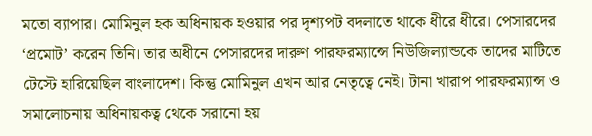মতো ব্যাপার। মোমিনুল হক অধিনায়ক হওয়ার পর দৃশ্যপট বদলাতে থাকে ধীরে ধীরে। পেসারদের ‘প্রমোট’ করেন তিনি। তার অধীনে পেসারদের দারুণ পারফরম্যান্সে নিউজিল্যান্ডকে তাদের মাটিতে টেস্টে হারিয়েছিল বাংলাদেশ। কিন্তু মোমিনুল এখন আর নেতৃত্বে নেই। টানা খারাপ পারফরম্যান্স ও সমালোচনায় অধিনায়কত্ব থেকে সরানো হয়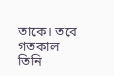তাকে। তবে গতকাল তিনি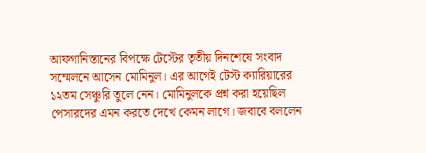আফগানিস্তানের বিপক্ষে টেস্টের তৃতীয় দিনশেষে সংবাদ সম্মেলনে আসেন মোমিনুল। এর আগেই টেস্ট ক্যারিয়ারের ১২তম সেঞ্চুরি তুলে নেন। মোমিনুলকে প্রশ্ন করা হয়েছিল পেসারদের এমন করতে দেখে কেমন লাগে। জবাবে বললেন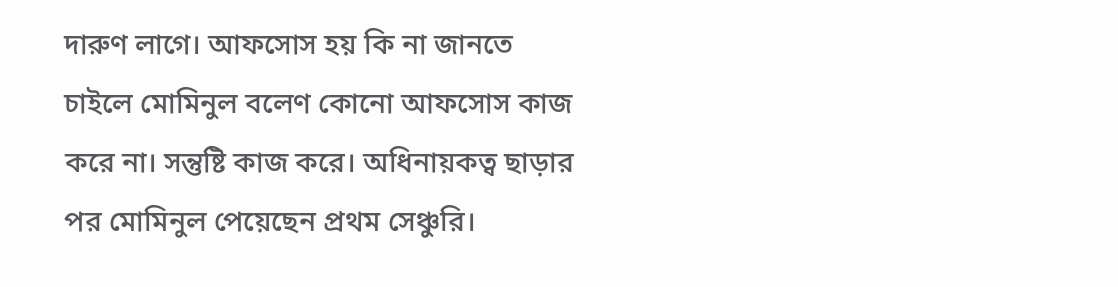দারুণ লাগে। আফসোস হয় কি না জানতে চাইলে মোমিনুল বলেণ কোনো আফসোস কাজ করে না। সন্তুষ্টি কাজ করে। অধিনায়কত্ব ছাড়ার পর মোমিনুল পেয়েছেন প্রথম সেঞ্চুরি।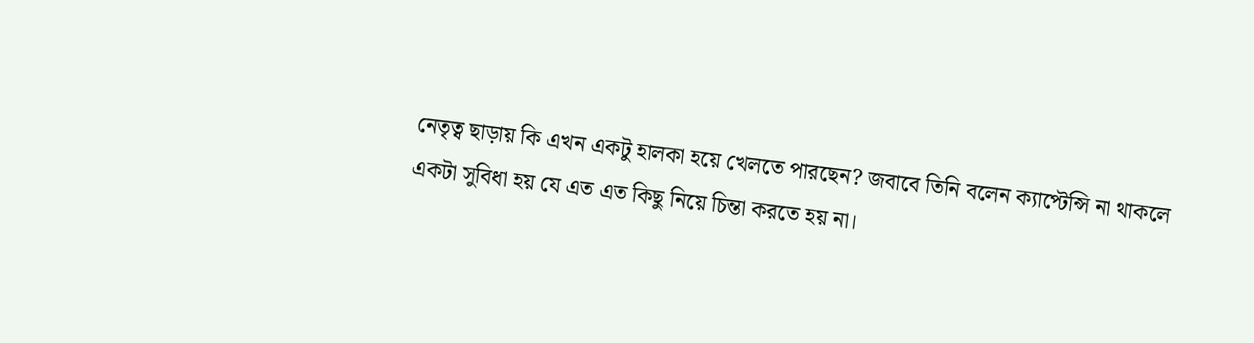নেতৃত্ব ছাড়ায় কি এখন একটু হালকা হয়ে খেলতে পারছেন? জবাবে তিনি বলেন ক্যাপ্টেন্সি না থাকলে একটা সুবিধা হয় যে এত এত কিছু নিয়ে চিন্তা করতে হয় না।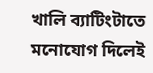খালি ব্যাটিংটাতে মনোযোগ দিলেই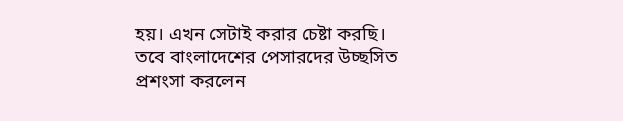হয়। এখন সেটাই করার চেষ্টা করছি। তবে বাংলাদেশের পেসারদের উচ্ছসিত প্রশংসা করলেন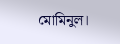মোমিনুল।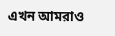এখন আমরাও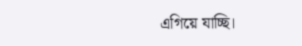এগিয়ে যাচ্ছি।